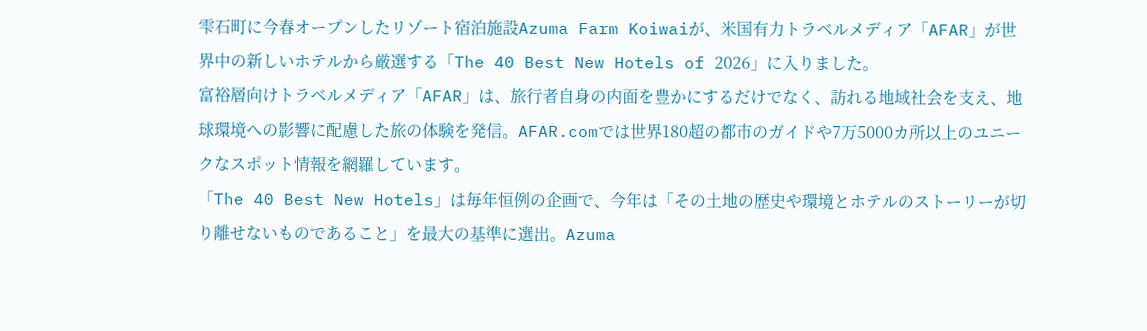雫石町に今春オープンしたリゾート宿泊施設Azuma Farm Koiwaiが、米国有力トラベルメディア「AFAR」が世界中の新しいホテルから厳選する「The 40 Best New Hotels of 2026」に入りました。
富裕層向けトラベルメディア「AFAR」は、旅行者自身の内面を豊かにするだけでなく、訪れる地域社会を支え、地球環境への影響に配慮した旅の体験を発信。AFAR.comでは世界180超の都市のガイドや7万5000カ所以上のユニークなスポット情報を網羅しています。
「The 40 Best New Hotels」は毎年恒例の企画で、今年は「その土地の歴史や環境とホテルのストーリーが切り離せないものであること」を最大の基準に選出。Azuma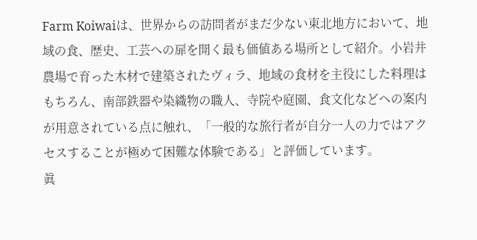Farm Koiwaiは、世界からの訪問者がまだ少ない東北地方において、地域の食、歴史、工芸への扉を開く最も価値ある場所として紹介。小岩井農場で育った木材で建築されたヴィラ、地域の食材を主役にした料理はもちろん、南部鉄器や染織物の職人、寺院や庭園、食文化などへの案内が用意されている点に触れ、「一般的な旅行者が自分一人の力ではアクセスすることが極めて困難な体験である」と評価しています。
眞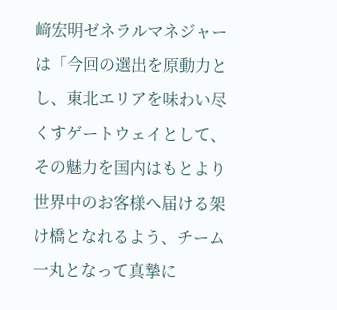﨑宏明ゼネラルマネジャーは「今回の選出を原動力とし、東北エリアを味わい尽くすゲートウェイとして、その魅力を国内はもとより世界中のお客様へ届ける架け橋となれるよう、チーム一丸となって真摯に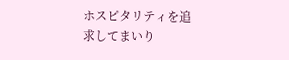ホスピタリティを追求してまいり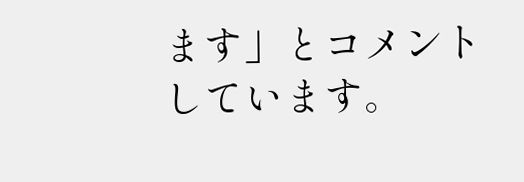ます」とコメントしています。